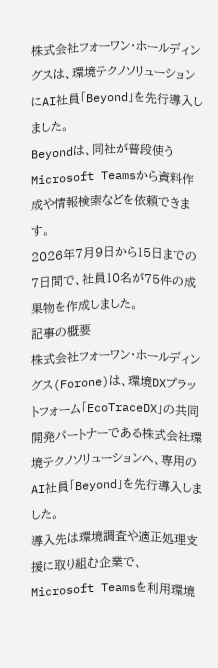株式会社フォーワン・ホールディングスは、環境テクノソリューションにAI社員「Beyond」を先行導入しました。
Beyondは、同社が普段使うMicrosoft Teamsから資料作成や情報検索などを依頼できます。
2026年7月9日から15日までの7日間で、社員10名が75件の成果物を作成しました。
記事の概要
株式会社フォーワン・ホールディングス(Forone)は、環境DXプラットフォーム「EcoTraceDX」の共同開発パートナーである株式会社環境テクノソリューションへ、専用のAI社員「Beyond」を先行導入しました。
導入先は環境調査や適正処理支援に取り組む企業で、Microsoft Teamsを利用環境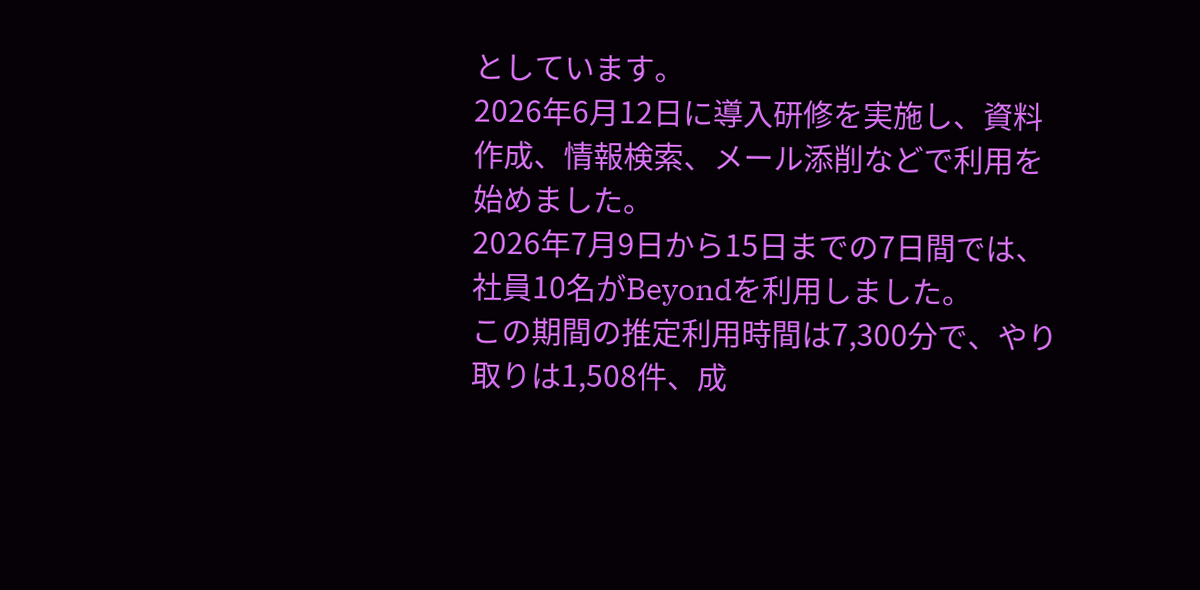としています。
2026年6月12日に導入研修を実施し、資料作成、情報検索、メール添削などで利用を始めました。
2026年7月9日から15日までの7日間では、社員10名がBeyondを利用しました。
この期間の推定利用時間は7,300分で、やり取りは1,508件、成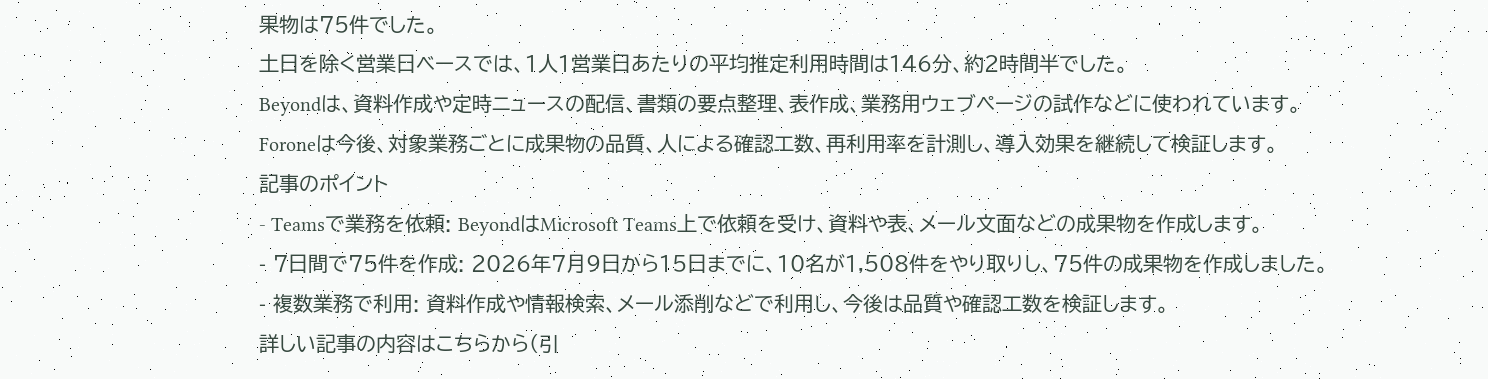果物は75件でした。
土日を除く営業日ベースでは、1人1営業日あたりの平均推定利用時間は146分、約2時間半でした。
Beyondは、資料作成や定時ニュースの配信、書類の要点整理、表作成、業務用ウェブページの試作などに使われています。
Foroneは今後、対象業務ごとに成果物の品質、人による確認工数、再利用率を計測し、導入効果を継続して検証します。
記事のポイント
- Teamsで業務を依頼: BeyondはMicrosoft Teams上で依頼を受け、資料や表、メール文面などの成果物を作成します。
- 7日間で75件を作成: 2026年7月9日から15日までに、10名が1,508件をやり取りし、75件の成果物を作成しました。
- 複数業務で利用: 資料作成や情報検索、メール添削などで利用し、今後は品質や確認工数を検証します。
詳しい記事の内容はこちらから(引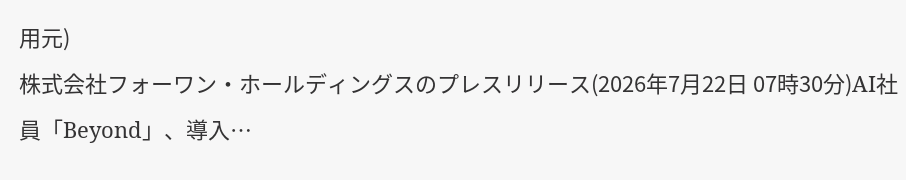用元)
株式会社フォーワン・ホールディングスのプレスリリース(2026年7月22日 07時30分)AI社員「Beyond」、導入…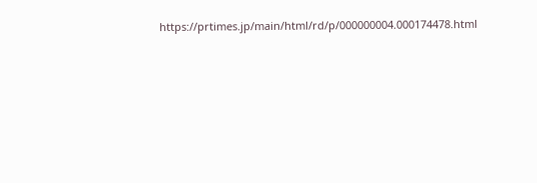https://prtimes.jp/main/html/rd/p/000000004.000174478.html